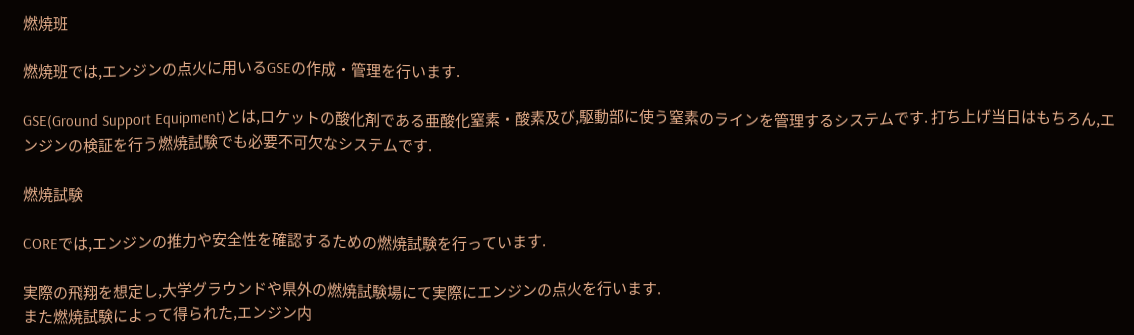燃焼班

燃焼班では,エンジンの点火に用いるGSEの作成・管理を行います.

GSE(Ground Support Equipment)とは,ロケットの酸化剤である亜酸化窒素・酸素及び,駆動部に使う窒素のラインを管理するシステムです. 打ち上げ当日はもちろん,エンジンの検証を行う燃焼試験でも必要不可欠なシステムです.

燃焼試験

COREでは,エンジンの推力や安全性を確認するための燃焼試験を行っています.

実際の飛翔を想定し,大学グラウンドや県外の燃焼試験場にて実際にエンジンの点火を行います.
また燃焼試験によって得られた,エンジン内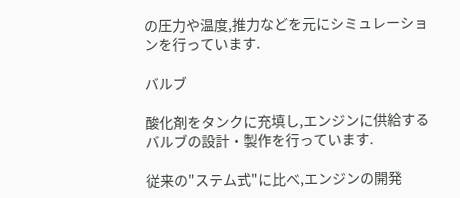の圧力や温度,推力などを元にシミュレーションを行っています.

バルブ

酸化剤をタンクに充填し,エンジンに供給するバルブの設計・製作を行っています.

従来の"ステム式"に比べ,エンジンの開発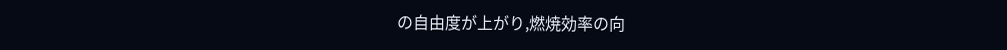の自由度が上がり,燃焼効率の向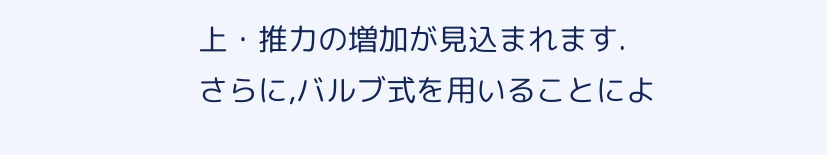上・推力の増加が見込まれます.
さらに,バルブ式を用いることによ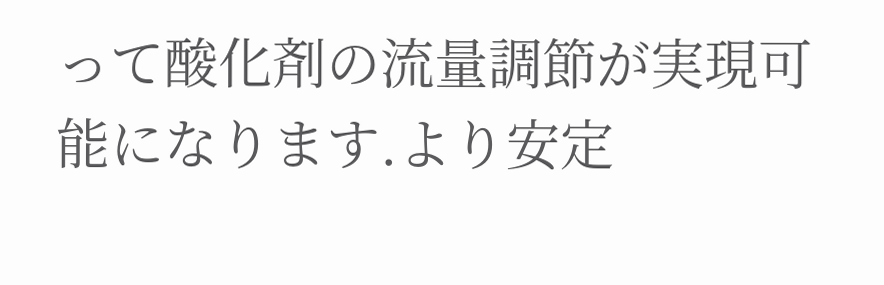って酸化剤の流量調節が実現可能になります.より安定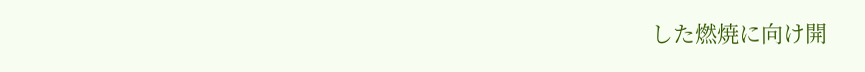した燃焼に向け開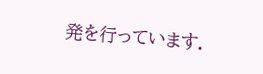発を行っています.